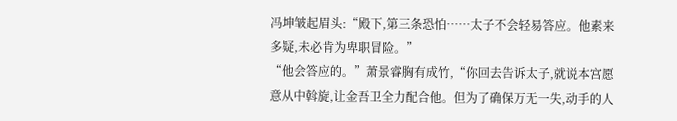冯坤皱起眉头:“殿下,第三条恐怕……太子不会轻易答应。他素来多疑,未必肯为卑职冒险。”
“他会答应的。”萧景睿胸有成竹,“你回去告诉太子,就说本宫愿意从中斡旋,让金吾卫全力配合他。但为了确保万无一失,动手的人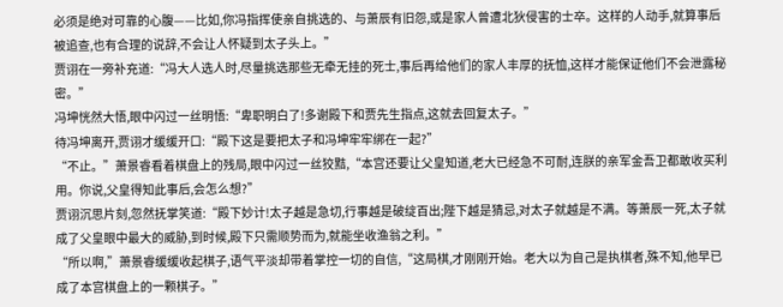必须是绝对可靠的心腹——比如,你冯指挥使亲自挑选的、与萧辰有旧怨,或是家人曾遭北狄侵害的士卒。这样的人动手,就算事后被追查,也有合理的说辞,不会让人怀疑到太子头上。”
贾诩在一旁补充道:“冯大人选人时,尽量挑选那些无牵无挂的死士,事后再给他们的家人丰厚的抚恤,这样才能保证他们不会泄露秘密。”
冯坤恍然大悟,眼中闪过一丝明悟:“卑职明白了!多谢殿下和贾先生指点,这就去回复太子。”
待冯坤离开,贾诩才缓缓开口:“殿下这是要把太子和冯坤牢牢绑在一起?”
“不止。”萧景睿看着棋盘上的残局,眼中闪过一丝狡黠,“本宫还要让父皇知道,老大已经急不可耐,连朕的亲军金吾卫都敢收买利用。你说,父皇得知此事后,会怎么想?”
贾诩沉思片刻,忽然抚掌笑道:“殿下妙计!太子越是急切,行事越是破绽百出;陛下越是猜忌,对太子就越是不满。等萧辰一死,太子就成了父皇眼中最大的威胁,到时候,殿下只需顺势而为,就能坐收渔翁之利。”
“所以啊,”萧景睿缓缓收起棋子,语气平淡却带着掌控一切的自信,“这局棋,才刚刚开始。老大以为自己是执棋者,殊不知,他早已成了本宫棋盘上的一颗棋子。”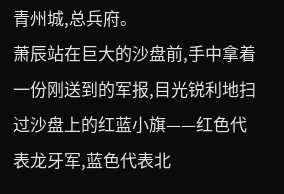青州城,总兵府。
萧辰站在巨大的沙盘前,手中拿着一份刚送到的军报,目光锐利地扫过沙盘上的红蓝小旗——红色代表龙牙军,蓝色代表北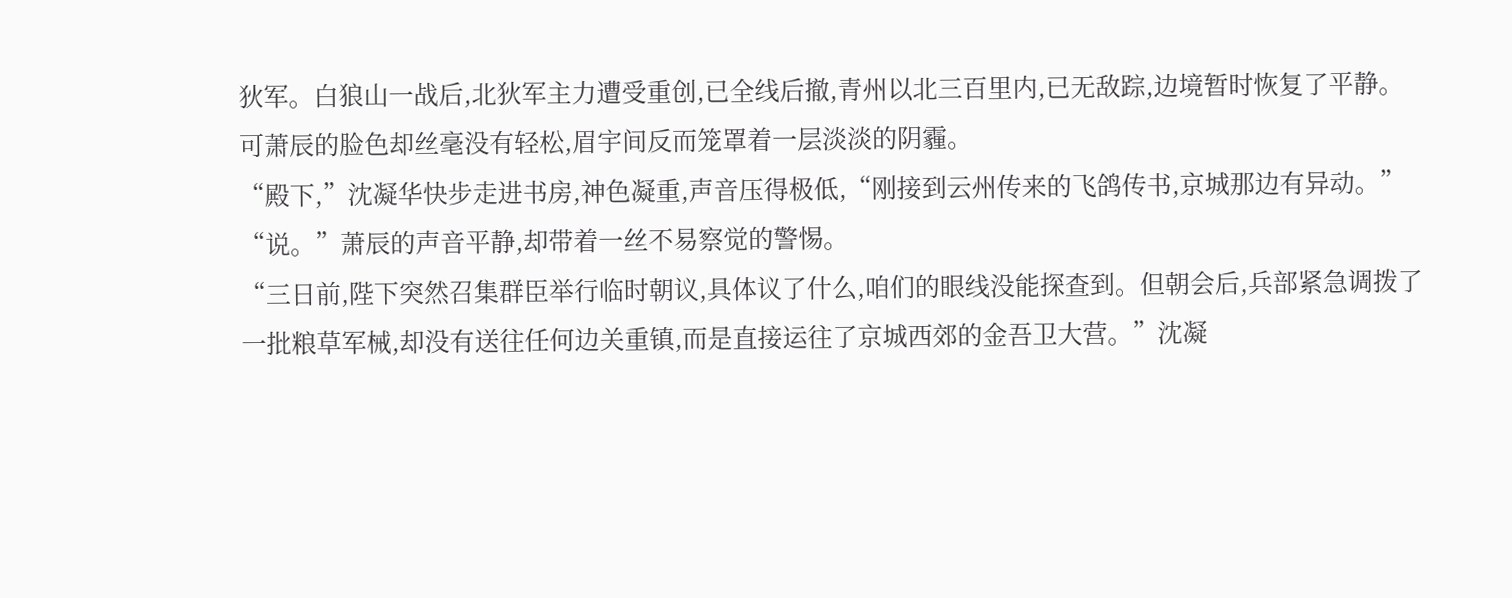狄军。白狼山一战后,北狄军主力遭受重创,已全线后撤,青州以北三百里内,已无敌踪,边境暂时恢复了平静。
可萧辰的脸色却丝毫没有轻松,眉宇间反而笼罩着一层淡淡的阴霾。
“殿下,”沈凝华快步走进书房,神色凝重,声音压得极低,“刚接到云州传来的飞鸽传书,京城那边有异动。”
“说。”萧辰的声音平静,却带着一丝不易察觉的警惕。
“三日前,陛下突然召集群臣举行临时朝议,具体议了什么,咱们的眼线没能探查到。但朝会后,兵部紧急调拨了一批粮草军械,却没有送往任何边关重镇,而是直接运往了京城西郊的金吾卫大营。”沈凝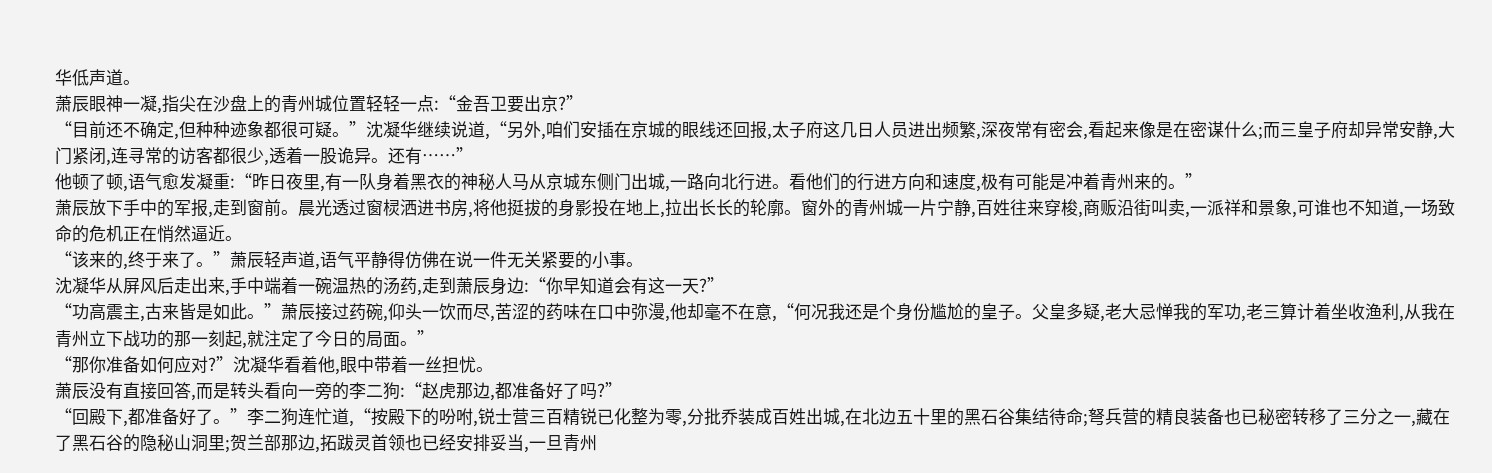华低声道。
萧辰眼神一凝,指尖在沙盘上的青州城位置轻轻一点:“金吾卫要出京?”
“目前还不确定,但种种迹象都很可疑。”沈凝华继续说道,“另外,咱们安插在京城的眼线还回报,太子府这几日人员进出频繁,深夜常有密会,看起来像是在密谋什么;而三皇子府却异常安静,大门紧闭,连寻常的访客都很少,透着一股诡异。还有……”
他顿了顿,语气愈发凝重:“昨日夜里,有一队身着黑衣的神秘人马从京城东侧门出城,一路向北行进。看他们的行进方向和速度,极有可能是冲着青州来的。”
萧辰放下手中的军报,走到窗前。晨光透过窗棂洒进书房,将他挺拔的身影投在地上,拉出长长的轮廓。窗外的青州城一片宁静,百姓往来穿梭,商贩沿街叫卖,一派祥和景象,可谁也不知道,一场致命的危机正在悄然逼近。
“该来的,终于来了。”萧辰轻声道,语气平静得仿佛在说一件无关紧要的小事。
沈凝华从屏风后走出来,手中端着一碗温热的汤药,走到萧辰身边:“你早知道会有这一天?”
“功高震主,古来皆是如此。”萧辰接过药碗,仰头一饮而尽,苦涩的药味在口中弥漫,他却毫不在意,“何况我还是个身份尴尬的皇子。父皇多疑,老大忌惮我的军功,老三算计着坐收渔利,从我在青州立下战功的那一刻起,就注定了今日的局面。”
“那你准备如何应对?”沈凝华看着他,眼中带着一丝担忧。
萧辰没有直接回答,而是转头看向一旁的李二狗:“赵虎那边,都准备好了吗?”
“回殿下,都准备好了。”李二狗连忙道,“按殿下的吩咐,锐士营三百精锐已化整为零,分批乔装成百姓出城,在北边五十里的黑石谷集结待命;弩兵营的精良装备也已秘密转移了三分之一,藏在了黑石谷的隐秘山洞里;贺兰部那边,拓跋灵首领也已经安排妥当,一旦青州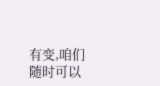有变,咱们随时可以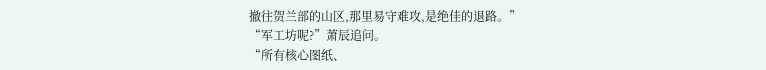撤往贺兰部的山区,那里易守难攻,是绝佳的退路。”
“军工坊呢?”萧辰追问。
“所有核心图纸、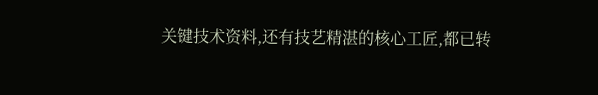关键技术资料,还有技艺精湛的核心工匠,都已转